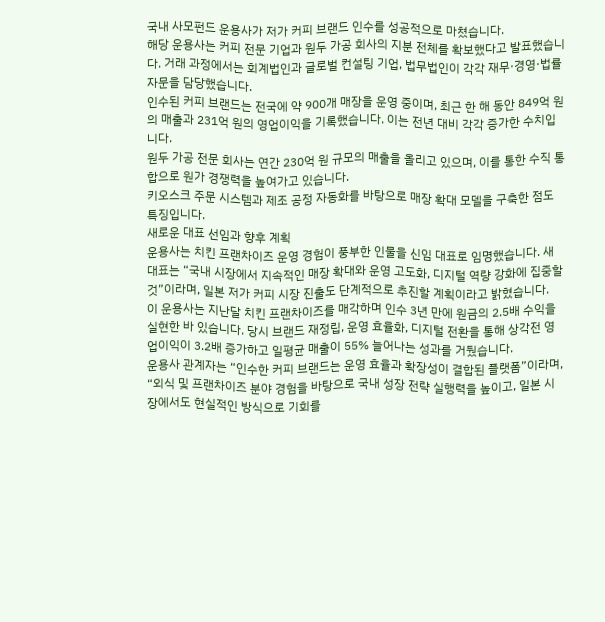국내 사모펀드 운용사가 저가 커피 브랜드 인수를 성공적으로 마쳤습니다.
해당 운용사는 커피 전문 기업과 원두 가공 회사의 지분 전체를 확보했다고 발표했습니다. 거래 과정에서는 회계법인과 글로벌 컨설팅 기업, 법무법인이 각각 재무·경영·법률 자문을 담당했습니다.
인수된 커피 브랜드는 전국에 약 900개 매장을 운영 중이며, 최근 한 해 동안 849억 원의 매출과 231억 원의 영업이익을 기록했습니다. 이는 전년 대비 각각 증가한 수치입니다.
원두 가공 전문 회사는 연간 230억 원 규모의 매출을 올리고 있으며, 이를 통한 수직 통합으로 원가 경쟁력을 높여가고 있습니다.
키오스크 주문 시스템과 제조 공정 자동화를 바탕으로 매장 확대 모델을 구축한 점도 특징입니다.
새로운 대표 선임과 향후 계획
운용사는 치킨 프랜차이즈 운영 경험이 풍부한 인물을 신임 대표로 임명했습니다. 새 대표는 “국내 시장에서 지속적인 매장 확대와 운영 고도화, 디지털 역량 강화에 집중할 것”이라며, 일본 저가 커피 시장 진출도 단계적으로 추진할 계획이라고 밝혔습니다.
이 운용사는 지난달 치킨 프랜차이즈를 매각하며 인수 3년 만에 원금의 2.5배 수익을 실현한 바 있습니다. 당시 브랜드 재정립, 운영 효율화, 디지털 전환을 통해 상각전 영업이익이 3.2배 증가하고 일평균 매출이 55% 늘어나는 성과를 거뒀습니다.
운용사 관계자는 “인수한 커피 브랜드는 운영 효율과 확장성이 결합된 플랫폼”이라며, “외식 및 프랜차이즈 분야 경험을 바탕으로 국내 성장 전략 실행력을 높이고, 일본 시장에서도 현실적인 방식으로 기회를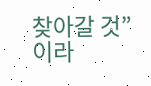찾아갈 것”이라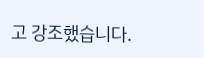고 강조했습니다.